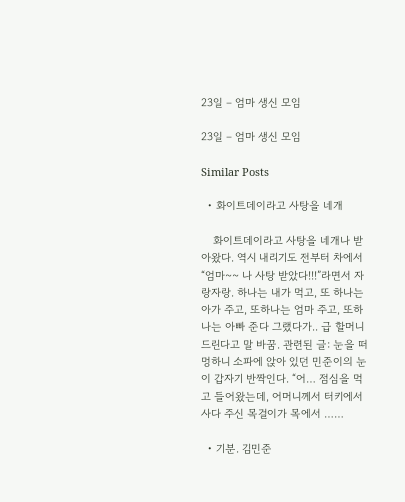23일 – 엄마 생신 모임

23일 – 엄마 생신 모임

Similar Posts

  • 화이트데이라고 사탕을 네개

    화이트데이라고 사탕을 네개나 받아왔다. 역시 내리기도 전부터 차에서 “엄마~~ 나 사탕 받았다!!!”라면서 자랑자랑. 하나는 내가 먹고, 또 하나는 아가 주고, 또하나는 엄마 주고, 또하나는 아빠 준다 그랬다가.. 급 할머니 드린다고 말 바꿈. 관련된 글: 눈을 떠 멍하니 소파에 앉아 있던 민준이의 눈이 갑자기 반짝인다. “어… 점심을 먹고 들어왔는데, 어머니께서 터키에서 사다 주신 목걸이가 목에서 ……

  • 기분. 김민준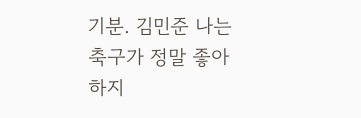기분. 김민준 나는 축구가 정말 좋아 하지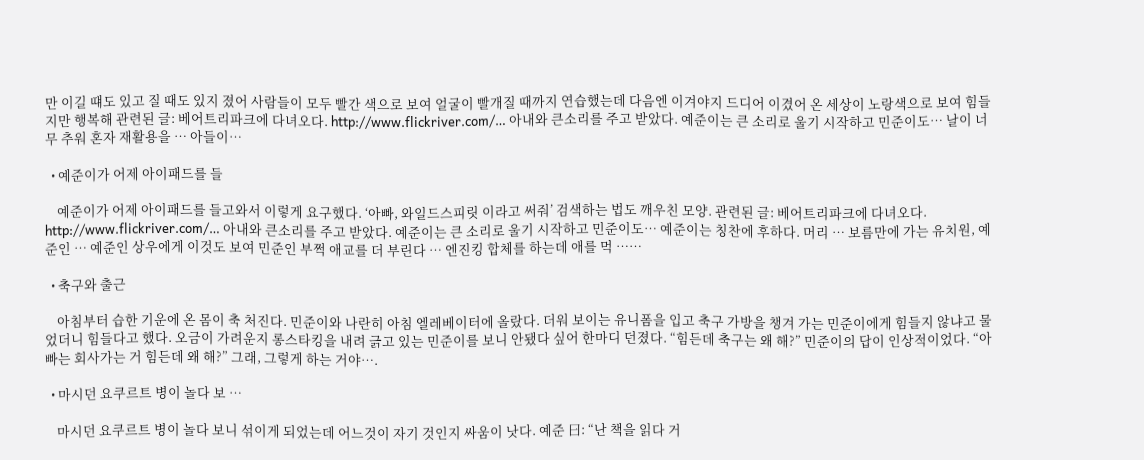만 이길 떄도 있고 질 때도 있지 졌어 사람들이 모두 빨간 색으로 보여 얼굴이 빨개질 때까지 연습했는데 다음엔 이겨야지 드디어 이겼어 온 세상이 노랑색으로 보여 힘들지만 행복해 관련된 글: 베어트리파크에 다녀오다. http://www.flickriver.com/… 아내와 큰소리를 주고 받았다. 예준이는 큰 소리로 울기 시작하고 민준이도… 날이 너무 추워 혼자 재활용을 … 아들이…

  • 예준이가 어제 아이패드를 들

    예준이가 어제 아이패드를 들고와서 이렇게 요구했다. ‘아빠, 와일드스피릿 이라고 써줘’ 검색하는 법도 깨우친 모양. 관련된 글: 베어트리파크에 다녀오다. http://www.flickriver.com/… 아내와 큰소리를 주고 받았다. 예준이는 큰 소리로 울기 시작하고 민준이도… 예준이는 칭찬에 후하다. 머리 … 보름만에 가는 유치원, 예준인 … 예준인 상우에게 이것도 보여 민준인 부쩍 애교를 더 부린다 … 엔진킹 합체를 하는데 애를 먹 ……

  • 축구와 출근

    아침부터 습한 기운에 온 몸이 축 처진다. 민준이와 나란히 아침 엘레베이터에 올랐다. 더워 보이는 유니폼을 입고 축구 가방을 챙겨 가는 민준이에게 힘들지 않냐고 물었더니 힘들다고 했다. 오금이 가려운지 롱스타킹을 내려 긁고 있는 민준이를 보니 안됐다 싶어 한마디 던졌다. “힘든데 축구는 왜 해?” 민준이의 답이 인상적이었다. “아빠는 회사가는 거 힘든데 왜 해?” 그래, 그렇게 하는 거야….

  • 마시던 요쿠르트 병이 놀다 보 …

    마시던 요쿠르트 병이 놀다 보니 섞이게 되었는데 어느것이 자기 것인지 싸움이 낫다. 예준 曰: “난 책을 읽다 거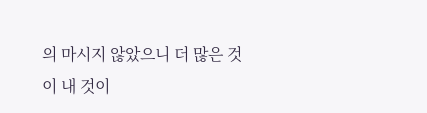의 마시지 않았으니 더 많은 것이 내 것이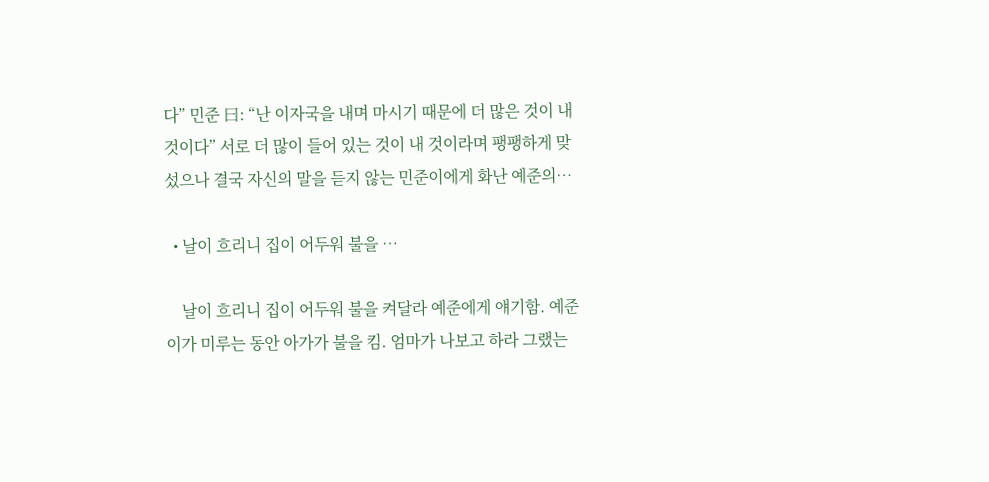다” 민준 曰: “난 이자국을 내며 마시기 때문에 더 많은 것이 내 것이다” 서로 더 많이 들어 있는 것이 내 것이라며 팽팽하게 맞섰으나 결국 자신의 말을 듣지 않는 민준이에게 화난 예준의…

  • 날이 흐리니 집이 어두워 불을 …

    날이 흐리니 집이 어두워 불을 켜달라 예준에게 얘기함. 예준이가 미루는 동안 아가가 불을 킴. 엄마가 나보고 하라 그랬는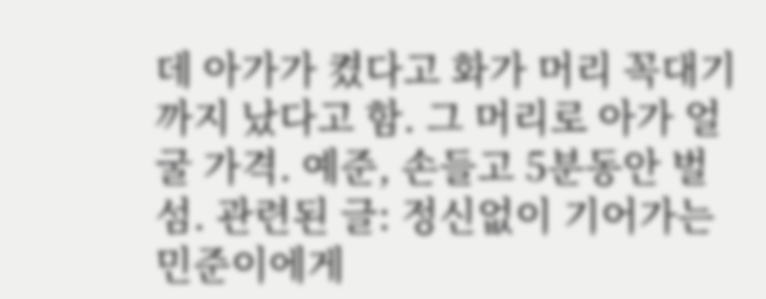데 아가가 켰다고 화가 머리 꼭대기까지 났다고 함. 그 머리로 아가 얼굴 가격. 예준, 손들고 5분동안 벌섬. 관련된 글: 정신없이 기어가는 민준이에게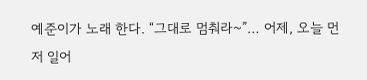예준이가 노래 한다. “그대로 멈춰라~”… 어제, 오늘 먼저 일어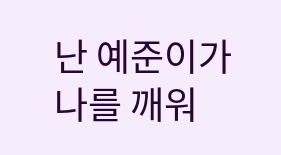난 예준이가 나를 깨워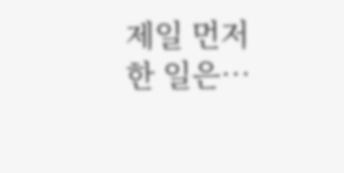제일 먼저 한 일은…